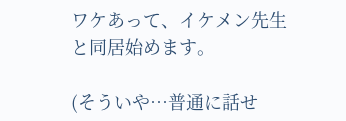ワケあって、イケメン先生と同居始めます。

(そういや…普通に話せ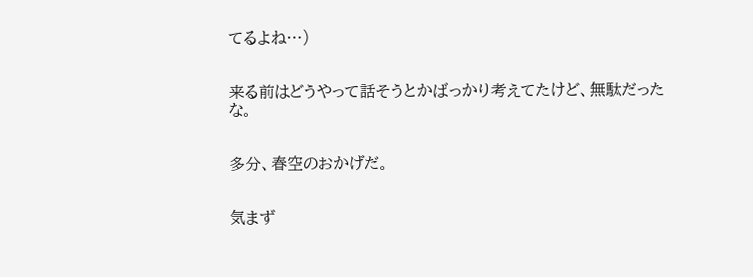てるよね…)


来る前はどうやって話そうとかばっかり考えてたけど、無駄だったな。


多分、春空のおかげだ。


気まず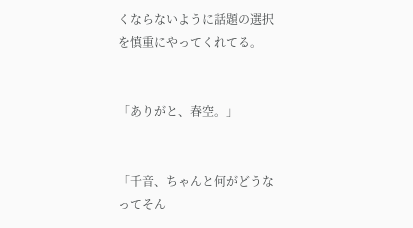くならないように話題の選択を慎重にやってくれてる。


「ありがと、春空。」


「千音、ちゃんと何がどうなってそん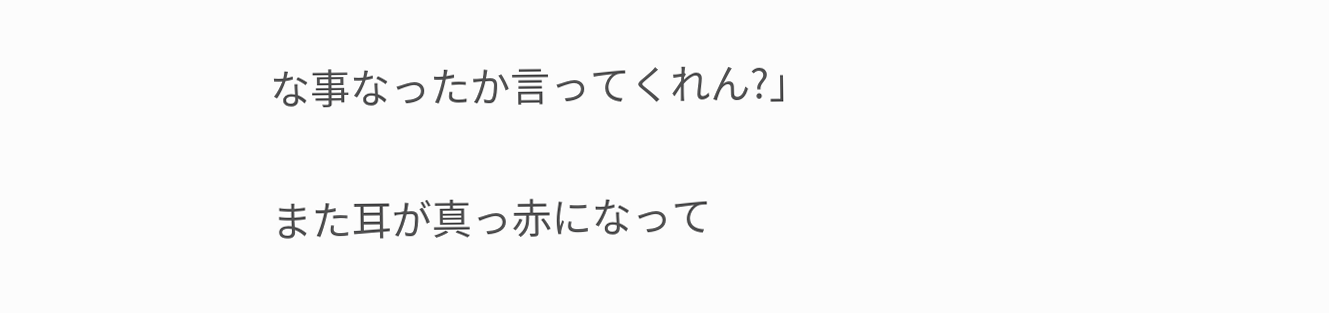な事なったか言ってくれん?」


また耳が真っ赤になって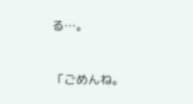る…。


「ごめんね。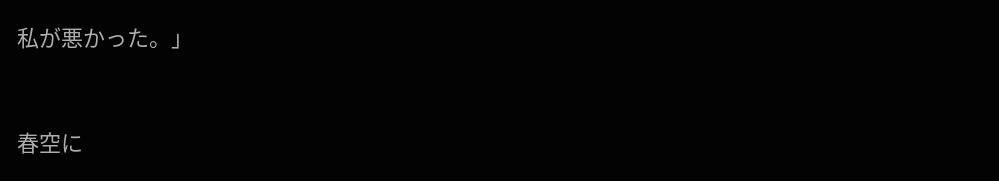私が悪かった。」


春空に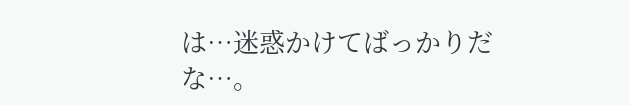は…迷惑かけてばっかりだな…。